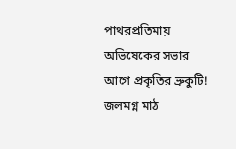পাথরপ্রতিমায় অভিষেকের সভার আগে প্রকৃতির ভ্রুকুটি! জলমগ্ন মাঠ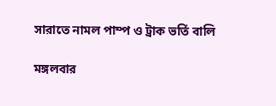সারাতে নামল পাম্প ও ট্রাক ভর্তি বালি

মঙ্গলবার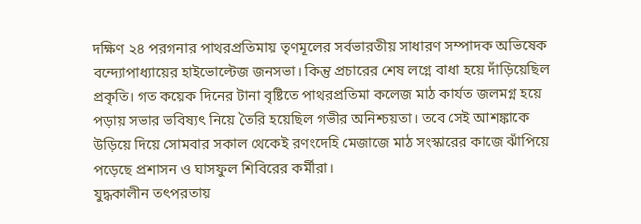দক্ষিণ ২৪ পরগনার পাথরপ্রতিমায় তৃণমূলের সর্বভারতীয় সাধারণ সম্পাদক অভিষেক বন্দ্যোপাধ্যায়ের হাইভোল্টেজ জনসভা। কিন্তু প্রচারের শেষ লগ্নে বাধা হয়ে দাঁড়িয়েছিল প্রকৃতি। গত কয়েক দিনের টানা বৃষ্টিতে পাথরপ্রতিমা কলেজ মাঠ কার্যত জলমগ্ন হয়ে পড়ায় সভার ভবিষ্যৎ নিয়ে তৈরি হয়েছিল গভীর অনিশ্চয়তা। তবে সেই আশঙ্কাকে উড়িয়ে দিয়ে সোমবার সকাল থেকেই রণংদেহি মেজাজে মাঠ সংস্কারের কাজে ঝাঁপিয়ে পড়েছে প্রশাসন ও ঘাসফুল শিবিরের কর্মীরা।
যুদ্ধকালীন তৎপরতায়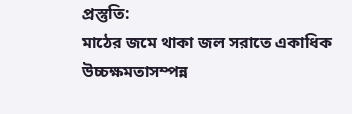প্রস্তুতি:
মাঠের জমে থাকা জল সরাতে একাধিক উচ্চক্ষমতাসম্পন্ন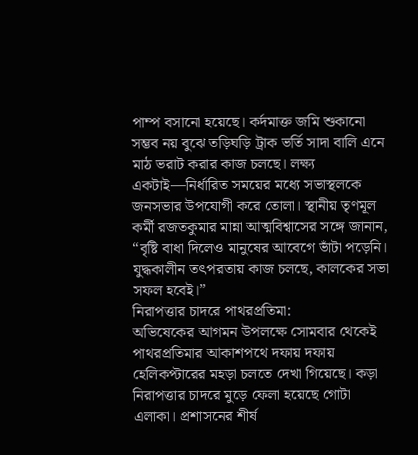পাম্প বসানো হয়েছে। কর্দমাক্ত জমি শুকানো সম্ভব নয় বুঝে তড়িঘড়ি ট্রাক ভর্তি সাদা বালি এনে মাঠ ভরাট করার কাজ চলছে। লক্ষ্য একটাই—নির্ধারিত সময়ের মধ্যে সভাস্থলকে জনসভার উপযোগী করে তোলা। স্থানীয় তৃণমূল কর্মী রজতকুমার মান্না আত্মবিশ্বাসের সঙ্গে জানান, “বৃষ্টি বাধা দিলেও মানুষের আবেগে ভাঁটা পড়েনি। যুদ্ধকালীন তৎপরতায় কাজ চলছে, কালকের সভা সফল হবেই।”
নিরাপত্তার চাদরে পাথরপ্রতিমা:
অভিষেকের আগমন উপলক্ষে সোমবার থেকেই পাথরপ্রতিমার আকাশপথে দফায় দফায় হেলিকপ্টারের মহড়া চলতে দেখা গিয়েছে। কড়া নিরাপত্তার চাদরে মুড়ে ফেলা হয়েছে গোটা এলাকা। প্রশাসনের শীর্ষ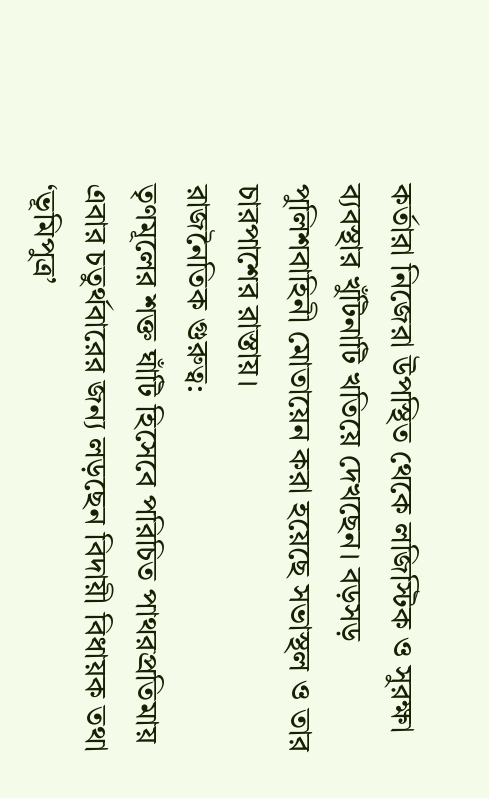কর্তারা নিজেরা উপস্থিত থেকে লজিস্টিক ও সুরক্ষা ব্যবস্থার খুঁটিনাটি খতিয়ে দেখছেন। বড়সড় পুলিশবাহিনী মোতায়েন করা হয়েছে সভাস্থল ও তার চারপাশের রাস্তায়।
রাজনৈতিক গুরুত্ব:
তৃণমূলের শক্ত ঘাঁটি হিসেবে পরিচিত পাথরপ্রতিমায় এবার চতুর্থবারের জন্য লড়ছেন বিদায়ী বিধায়ক তথা ‘ভূমিপুত্র’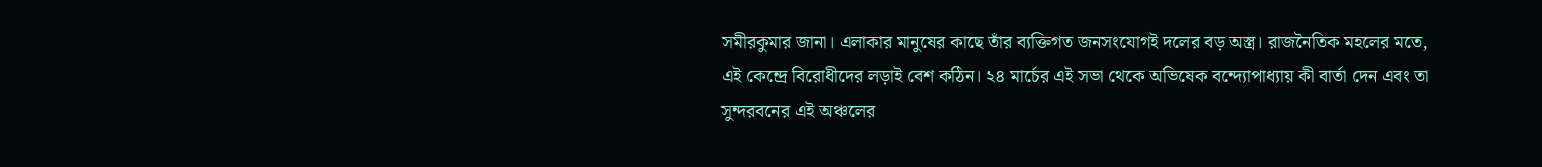সমীরকুমার জানা। এলাকার মানুষের কাছে তাঁর ব্যক্তিগত জনসংযোগই দলের বড় অস্ত্র। রাজনৈতিক মহলের মতে, এই কেন্দ্রে বিরোধীদের লড়াই বেশ কঠিন। ২৪ মার্চের এই সভা থেকে অভিষেক বন্দ্যোপাধ্যায় কী বার্তা দেন এবং তা সুন্দরবনের এই অঞ্চলের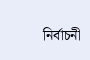নির্বাচনী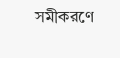সমীকরণে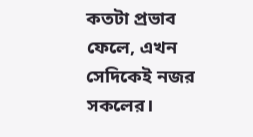কতটা প্রভাব ফেলে, এখন সেদিকেই নজর সকলের।